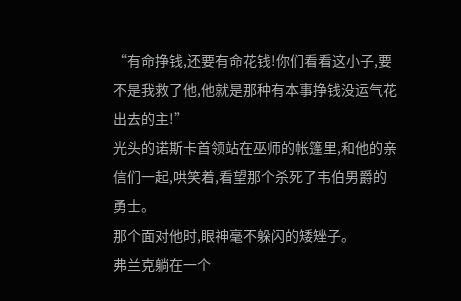“有命挣钱,还要有命花钱!你们看看这小子,要不是我救了他,他就是那种有本事挣钱没运气花出去的主!”
光头的诺斯卡首领站在巫师的帐篷里,和他的亲信们一起,哄笑着,看望那个杀死了韦伯男爵的勇士。
那个面对他时,眼神毫不躲闪的矮矬子。
弗兰克躺在一个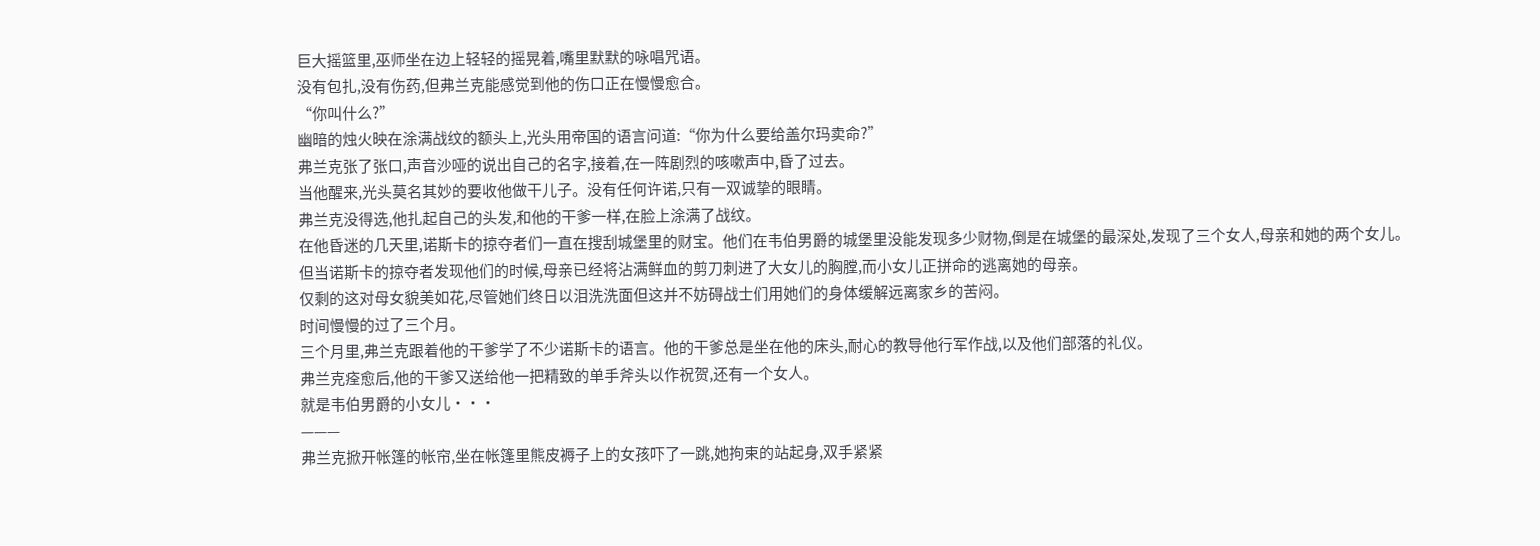巨大摇篮里,巫师坐在边上轻轻的摇晃着,嘴里默默的咏唱咒语。
没有包扎,没有伤药,但弗兰克能感觉到他的伤口正在慢慢愈合。
“你叫什么?”
幽暗的烛火映在涂满战纹的额头上,光头用帝国的语言问道:“你为什么要给盖尔玛卖命?”
弗兰克张了张口,声音沙哑的说出自己的名字,接着,在一阵剧烈的咳嗽声中,昏了过去。
当他醒来,光头莫名其妙的要收他做干儿子。没有任何许诺,只有一双诚挚的眼睛。
弗兰克没得选,他扎起自己的头发,和他的干爹一样,在脸上涂满了战纹。
在他昏迷的几天里,诺斯卡的掠夺者们一直在搜刮城堡里的财宝。他们在韦伯男爵的城堡里没能发现多少财物,倒是在城堡的最深处,发现了三个女人,母亲和她的两个女儿。
但当诺斯卡的掠夺者发现他们的时候,母亲已经将沾满鲜血的剪刀刺进了大女儿的胸膛,而小女儿正拼命的逃离她的母亲。
仅剩的这对母女貌美如花,尽管她们终日以泪洗洗面但这并不妨碍战士们用她们的身体缓解远离家乡的苦闷。
时间慢慢的过了三个月。
三个月里,弗兰克跟着他的干爹学了不少诺斯卡的语言。他的干爹总是坐在他的床头,耐心的教导他行军作战,以及他们部落的礼仪。
弗兰克痊愈后,他的干爹又送给他一把精致的单手斧头以作祝贺,还有一个女人。
就是韦伯男爵的小女儿···
———
弗兰克掀开帐篷的帐帘,坐在帐篷里熊皮褥子上的女孩吓了一跳,她拘束的站起身,双手紧紧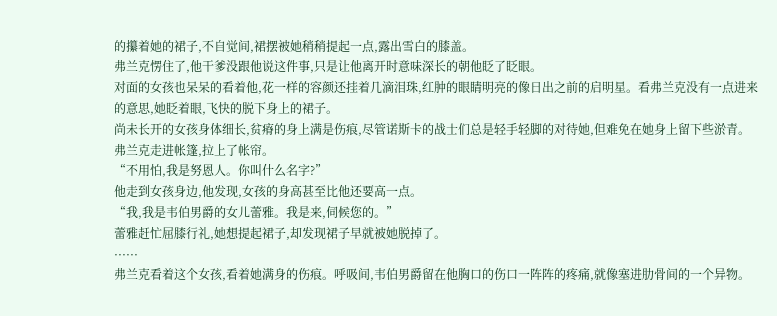的攥着她的裙子,不自觉间,裙摆被她稍稍提起一点,露出雪白的膝盖。
弗兰克愣住了,他干爹没跟他说这件事,只是让他离开时意味深长的朝他眨了眨眼。
对面的女孩也呆呆的看着他,花一样的容颜还挂着几滴泪珠,红肿的眼睛明亮的像日出之前的启明星。看弗兰克没有一点进来的意思,她眨着眼,飞快的脱下身上的裙子。
尚未长开的女孩身体细长,贫瘠的身上满是伤痕,尽管诺斯卡的战士们总是轻手轻脚的对待她,但难免在她身上留下些淤青。
弗兰克走进帐篷,拉上了帐帘。
“不用怕,我是努恩人。你叫什么名字?”
他走到女孩身边,他发现,女孩的身高甚至比他还要高一点。
“我,我是韦伯男爵的女儿蕾雅。我是来,伺候您的。”
蕾雅赶忙屈膝行礼,她想提起裙子,却发现裙子早就被她脱掉了。
······
弗兰克看着这个女孩,看着她满身的伤痕。呼吸间,韦伯男爵留在他胸口的伤口一阵阵的疼痛,就像塞进肋骨间的一个异物。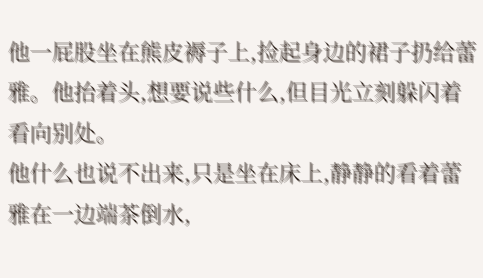他一屁股坐在熊皮褥子上,捡起身边的裙子扔给蕾雅。他抬着头,想要说些什么,但目光立刻躲闪着看向别处。
他什么也说不出来,只是坐在床上,静静的看着蕾雅在一边端茶倒水,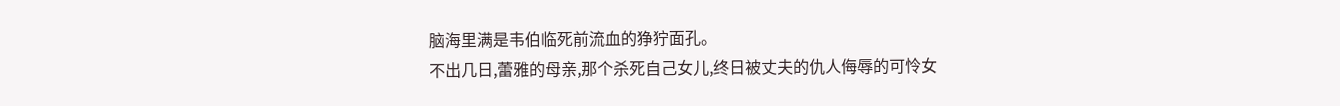脑海里满是韦伯临死前流血的狰狞面孔。
不出几日,蕾雅的母亲,那个杀死自己女儿,终日被丈夫的仇人侮辱的可怜女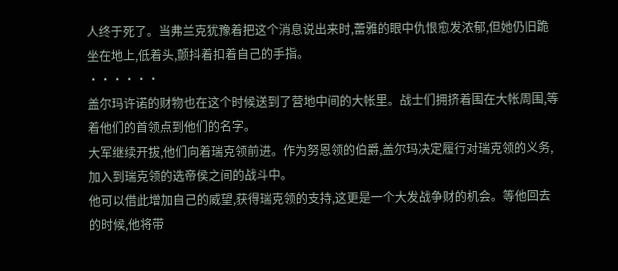人终于死了。当弗兰克犹豫着把这个消息说出来时,蕾雅的眼中仇恨愈发浓郁,但她仍旧跪坐在地上,低着头,颤抖着扣着自己的手指。
······
盖尔玛许诺的财物也在这个时候送到了营地中间的大帐里。战士们拥挤着围在大帐周围,等着他们的首领点到他们的名字。
大军继续开拔,他们向着瑞克领前进。作为努恩领的伯爵,盖尔玛决定履行对瑞克领的义务,加入到瑞克领的选帝侯之间的战斗中。
他可以借此增加自己的威望,获得瑞克领的支持,这更是一个大发战争财的机会。等他回去的时候,他将带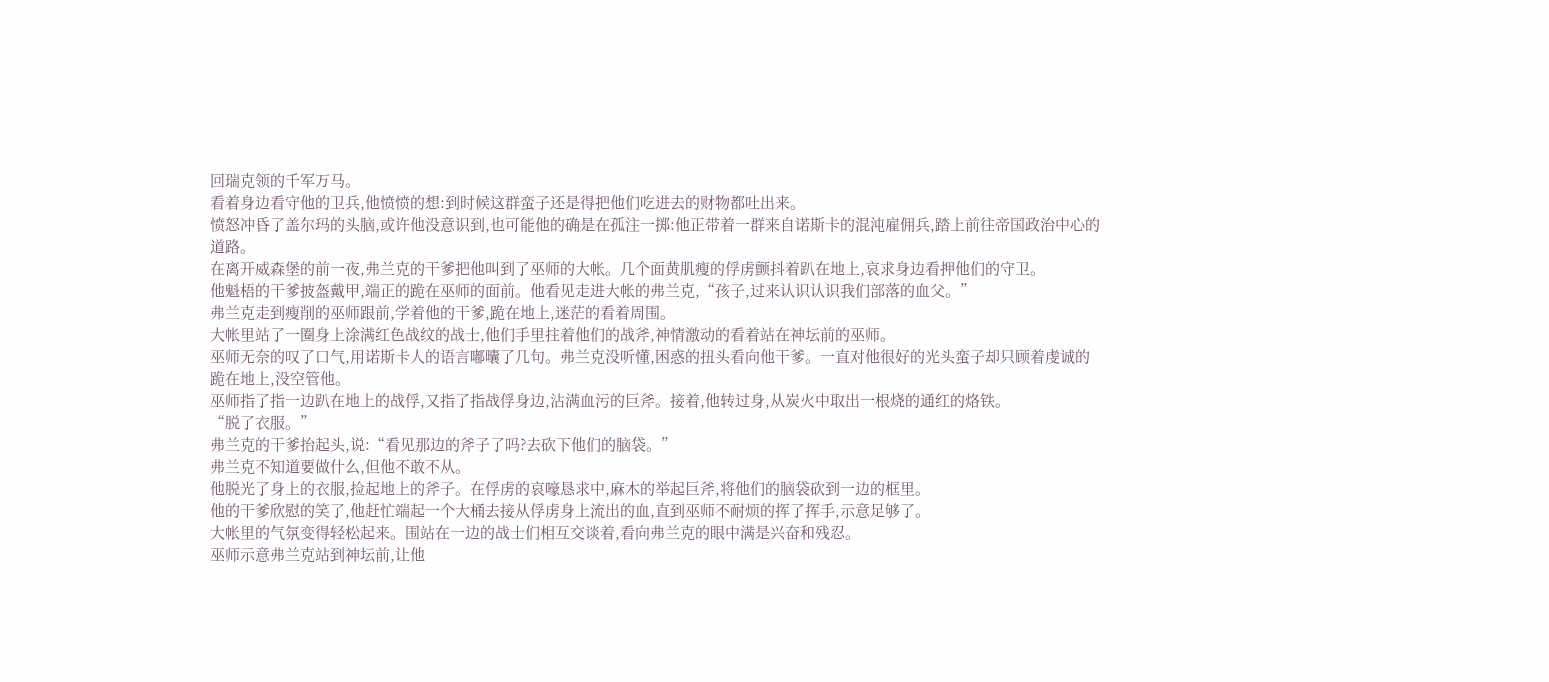回瑞克领的千军万马。
看着身边看守他的卫兵,他愤愤的想:到时候这群蛮子还是得把他们吃进去的财物都吐出来。
愤怒冲昏了盖尔玛的头脑,或许他没意识到,也可能他的确是在孤注一掷:他正带着一群来自诺斯卡的混沌雇佣兵,踏上前往帝国政治中心的道路。
在离开威森堡的前一夜,弗兰克的干爹把他叫到了巫师的大帐。几个面黄肌瘦的俘虏颤抖着趴在地上,哀求身边看押他们的守卫。
他魁梧的干爹披盔戴甲,端正的跪在巫师的面前。他看见走进大帐的弗兰克,“孩子,过来认识认识我们部落的血父。”
弗兰克走到瘦削的巫师跟前,学着他的干爹,跪在地上,迷茫的看着周围。
大帐里站了一圈身上涂满红色战纹的战士,他们手里拄着他们的战斧,神情激动的看着站在神坛前的巫师。
巫师无奈的叹了口气,用诺斯卡人的语言嘟囔了几句。弗兰克没听懂,困惑的扭头看向他干爹。一直对他很好的光头蛮子却只顾着虔诚的跪在地上,没空管他。
巫师指了指一边趴在地上的战俘,又指了指战俘身边,沾满血污的巨斧。接着,他转过身,从炭火中取出一根烧的通红的烙铁。
“脱了衣服。”
弗兰克的干爹抬起头,说:“看见那边的斧子了吗?去砍下他们的脑袋。”
弗兰克不知道要做什么,但他不敢不从。
他脱光了身上的衣服,捡起地上的斧子。在俘虏的哀嚎恳求中,麻木的举起巨斧,将他们的脑袋砍到一边的框里。
他的干爹欣慰的笑了,他赶忙端起一个大桶去接从俘虏身上流出的血,直到巫师不耐烦的挥了挥手,示意足够了。
大帐里的气氛变得轻松起来。围站在一边的战士们相互交谈着,看向弗兰克的眼中满是兴奋和残忍。
巫师示意弗兰克站到神坛前,让他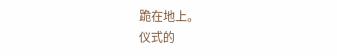跪在地上。
仪式的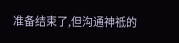准备结束了,但沟通神祗的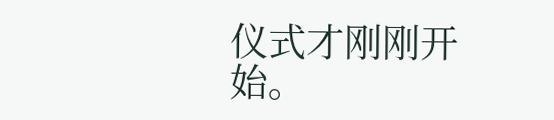仪式才刚刚开始。